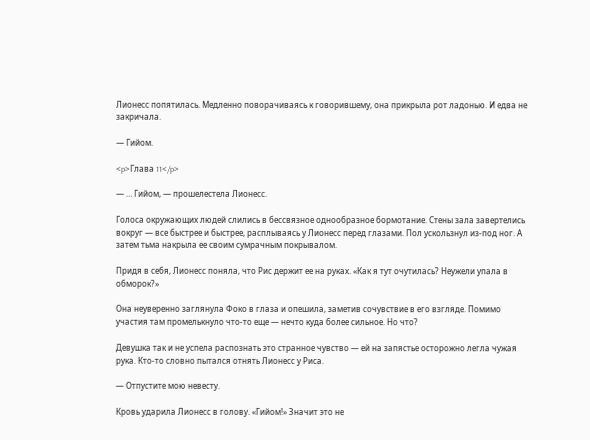Лионесс попятилась. Медленно поворачиваясь к говорившему, она прикрыла рот ладонью. И едва не закричала.

— Гийом.

<p>Глава 11</p>

— … Гийом, — прошелестела Лионесс.

Голоса окружающих людей слились в бессвязное однообразное бормотание. Стены зала завертелись вокруг — все быстрее и быстрее, расплываясь у Лионесс перед глазами. Пол ускользнул из-под ног. А затем тьма накрыла ее своим сумрачным покрывалом.

Придя в себя, Лионесс поняла, что Рис держит ее на руках. «Как я тут очутилась? Неужели упала в обморок?»

Она неуверенно заглянула Фоко в глаза и опешила, заметив сочувствие в его взгляде. Помимо участия там промелькнуло что-то еще — нечто куда более сильное. Но что?

Девушка так и не успела распознать это странное чувство — ей на запястье осторожно легла чужая рука. Кто-то словно пытался отнять Лионесс у Риса.

— Отпустите мою невесту.

Кровь ударила Лионесс в голову. «Гийом!» Значит это не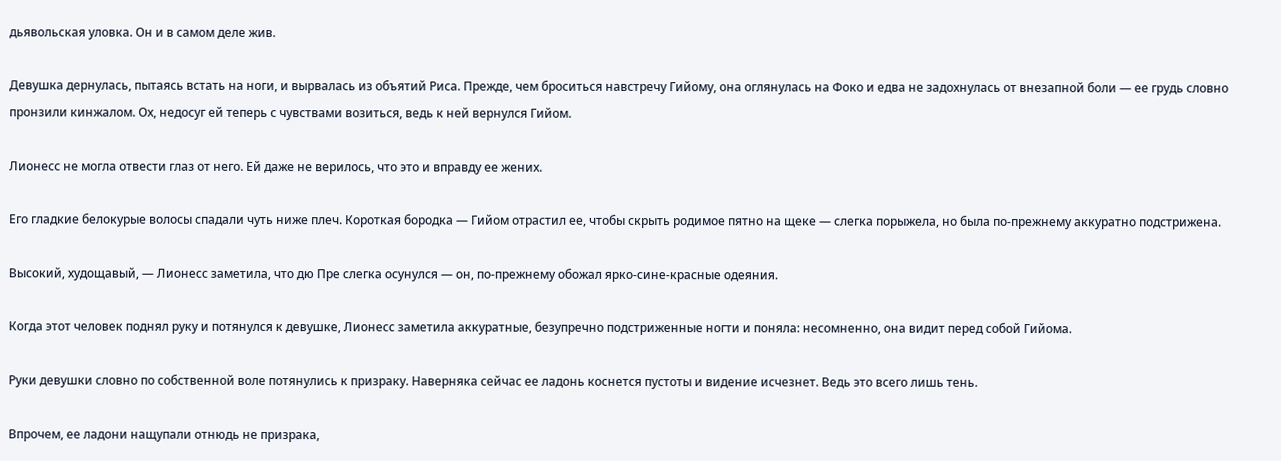дьявольская уловка. Он и в самом деле жив.

Девушка дернулась, пытаясь встать на ноги, и вырвалась из объятий Риса. Прежде, чем броситься навстречу Гийому, она оглянулась на Фоко и едва не задохнулась от внезапной боли — ее грудь словно пронзили кинжалом. Ох, недосуг ей теперь с чувствами возиться, ведь к ней вернулся Гийом.

Лионесс не могла отвести глаз от него. Ей даже не верилось, что это и вправду ее жених.

Его гладкие белокурые волосы спадали чуть ниже плеч. Короткая бородка — Гийом отрастил ее, чтобы скрыть родимое пятно на щеке — слегка порыжела, но была по-прежнему аккуратно подстрижена.

Высокий, худощавый, — Лионесс заметила, что дю Пре слегка осунулся — он, по-прежнему обожал ярко-сине-красные одеяния.

Когда этот человек поднял руку и потянулся к девушке, Лионесс заметила аккуратные, безупречно подстриженные ногти и поняла: несомненно, она видит перед собой Гийома.

Руки девушки словно по собственной воле потянулись к призраку. Наверняка сейчас ее ладонь коснется пустоты и видение исчезнет. Ведь это всего лишь тень.

Впрочем, ее ладони нащупали отнюдь не призрака,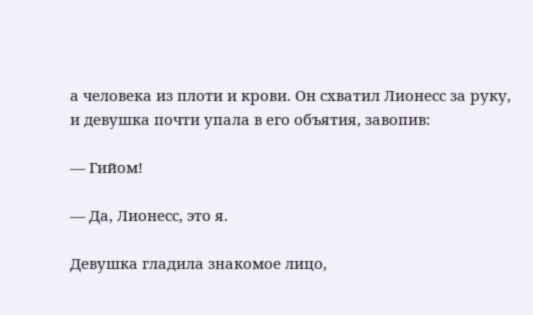а человека из плоти и крови. Он схватил Лионесс за руку, и девушка почти упала в его объятия, завопив:

— Гийом!

— Да, Лионесс, это я.

Девушка гладила знакомое лицо,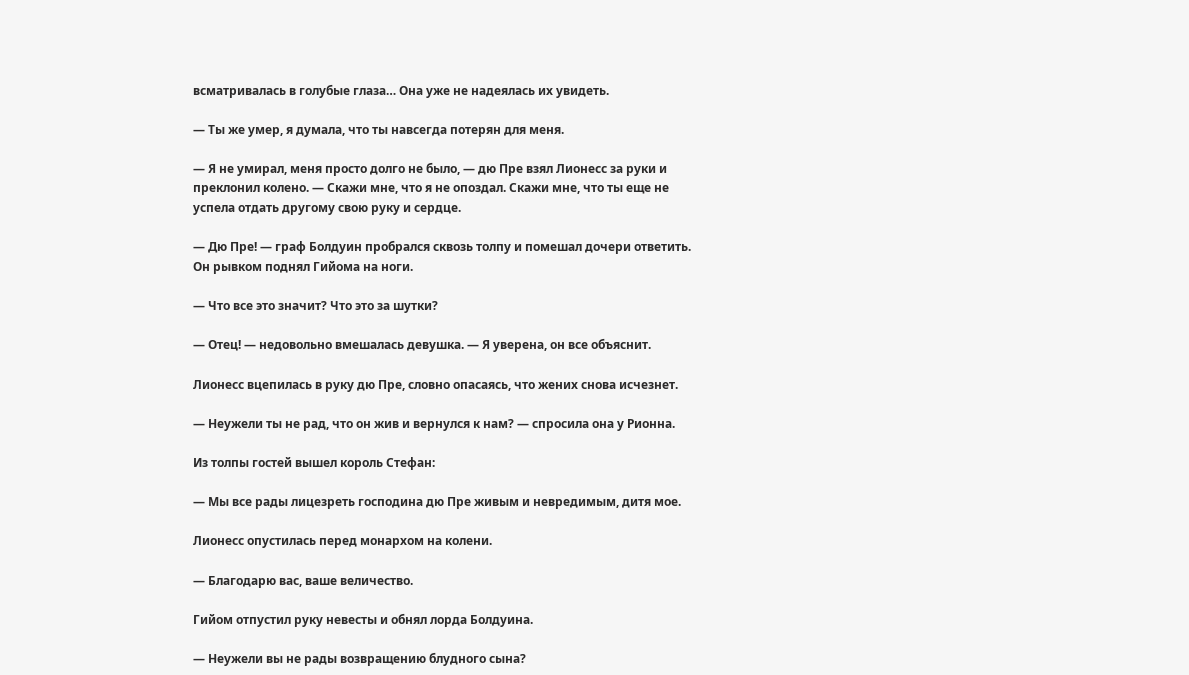всматривалась в голубые глаза… Она уже не надеялась их увидеть.

— Ты же умер, я думала, что ты навсегда потерян для меня.

— Я не умирал, меня просто долго не было, — дю Пре взял Лионесс за руки и преклонил колено. — Скажи мне, что я не опоздал. Скажи мне, что ты еще не успела отдать другому свою руку и сердце.

— Дю Пре! — граф Болдуин пробрался сквозь толпу и помешал дочери ответить. Он рывком поднял Гийома на ноги.

— Что все это значит? Что это за шутки?

— Отец! — недовольно вмешалась девушка. — Я уверена, он все объяснит.

Лионесс вцепилась в руку дю Пре, словно опасаясь, что жених снова исчезнет.

— Неужели ты не рад, что он жив и вернулся к нам? — спросила она у Рионна.

Из толпы гостей вышел король Стефан:

— Мы все рады лицезреть господина дю Пре живым и невредимым, дитя мое.

Лионесс опустилась перед монархом на колени.

— Благодарю вас, ваше величество.

Гийом отпустил руку невесты и обнял лорда Болдуина.

— Неужели вы не рады возвращению блудного сына?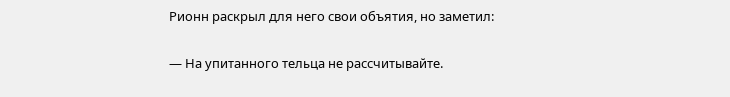Рионн раскрыл для него свои объятия, но заметил:

— На упитанного тельца не рассчитывайте.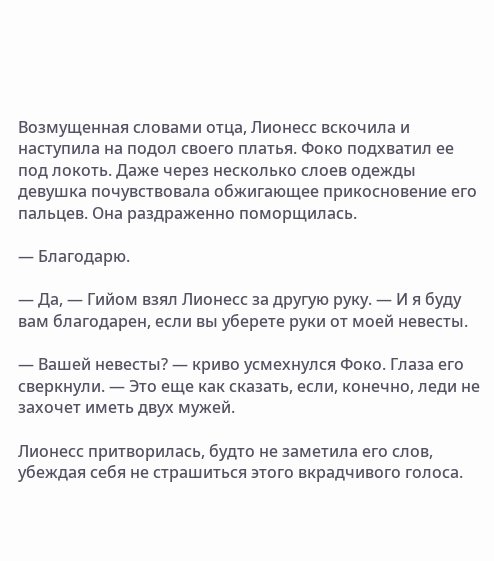Возмущенная словами отца, Лионесс вскочила и наступила на подол своего платья. Фоко подхватил ее под локоть. Даже через несколько слоев одежды девушка почувствовала обжигающее прикосновение его пальцев. Она раздраженно поморщилась.

— Благодарю.

— Да, — Гийом взял Лионесс за другую руку. — И я буду вам благодарен, если вы уберете руки от моей невесты.

— Вашей невесты? — криво усмехнулся Фоко. Глаза его сверкнули. — Это еще как сказать, если, конечно, леди не захочет иметь двух мужей.

Лионесс притворилась, будто не заметила его слов, убеждая себя не страшиться этого вкрадчивого голоса.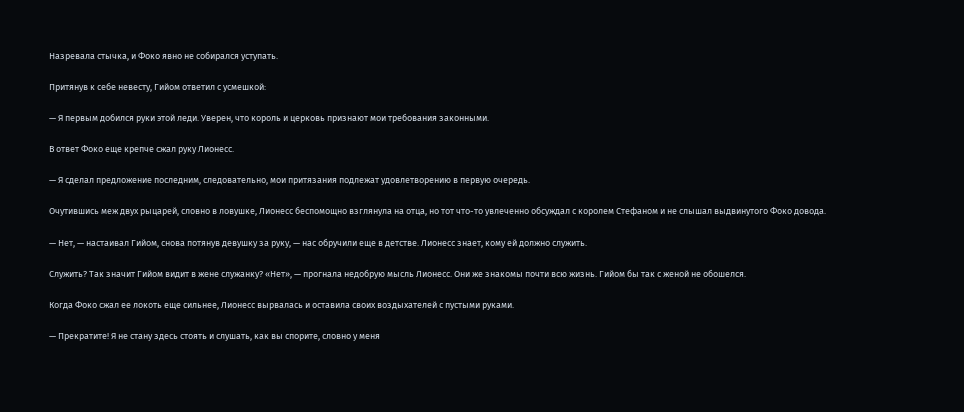Назревала стычка, и Фоко явно не собирался уступать.

Притянув к себе невесту, Гийом ответил с усмешкой:

— Я первым добился руки этой леди. Уверен, что король и церковь признают мои требования законными.

В ответ Фоко еще крепче сжал руку Лионесс.

— Я сделал предложение последним, следовательно, мои притязания подлежат удовлетворению в первую очередь.

Очутившись меж двух рыцарей, словно в ловушке, Лионесс беспомощно взглянула на отца, но тот что-то увлеченно обсуждал с королем Стефаном и не слышал выдвинутого Фоко довода.

— Нет, — настаивал Гийом, снова потянув девушку за руку, — нас обручили еще в детстве. Лионесс знает, кому ей должно служить.

Служить? Так значит Гийом видит в жене служанку? «Нет», — прогнала недобрую мысль Лионесс. Они же знакомы почти всю жизнь. Гийом бы так с женой не обошелся.

Когда Фоко сжал ее локоть еще сильнее, Лионесс вырвалась и оставила своих воздыхателей с пустыми руками.

— Прекратите! Я не стану здесь стоять и слушать, как вы спорите, словно у меня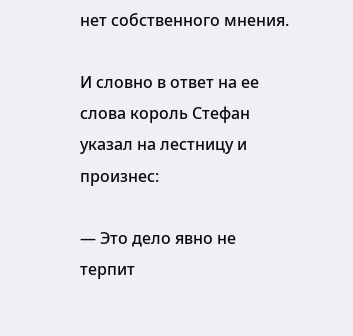нет собственного мнения.

И словно в ответ на ее слова король Стефан указал на лестницу и произнес:

— Это дело явно не терпит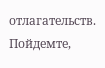отлагательств. Пойдемте,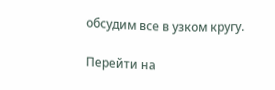обсудим все в узком кругу.

Перейти на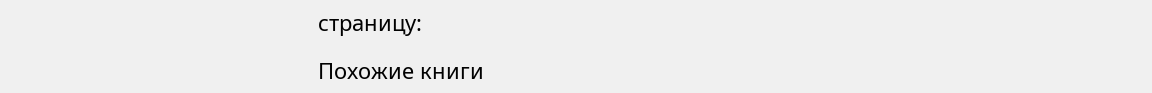страницу:

Похожие книги